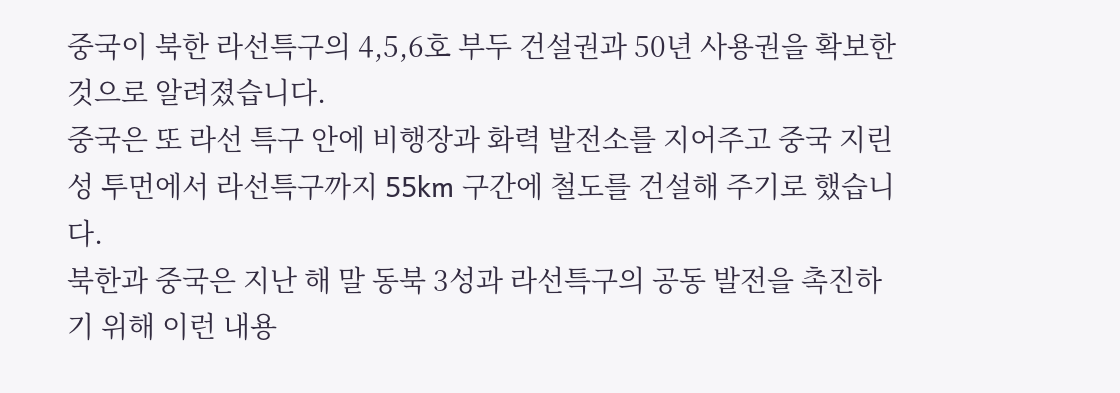중국이 북한 라선특구의 4,5,6호 부두 건설권과 50년 사용권을 확보한 것으로 알려졌습니다.
중국은 또 라선 특구 안에 비행장과 화력 발전소를 지어주고 중국 지린성 투먼에서 라선특구까지 55km 구간에 철도를 건설해 주기로 했습니다.
북한과 중국은 지난 해 말 동북 3성과 라선특구의 공동 발전을 촉진하기 위해 이런 내용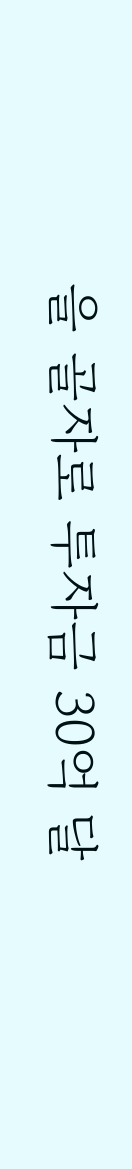을 골자로 투자금 30억 달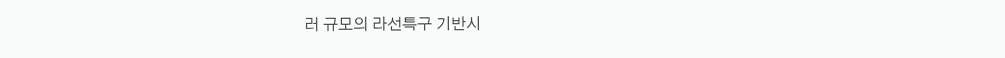러 규모의 라선특구 기반시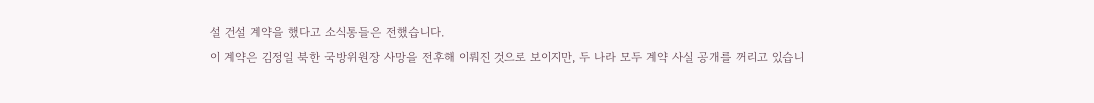설 건설 계약을 했다고 소식통들은 전했습니다.
이 계약은 김정일 북한 국방위원장 사망을 전후해 이뤄진 것으로 보이지만, 두 나라 모두 계약 사실 공개를 꺼리고 있습니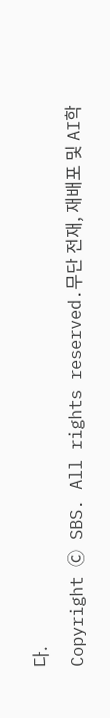다.
Copyright Ⓒ SBS. All rights reserved.무단 전재, 재배포 및 AI학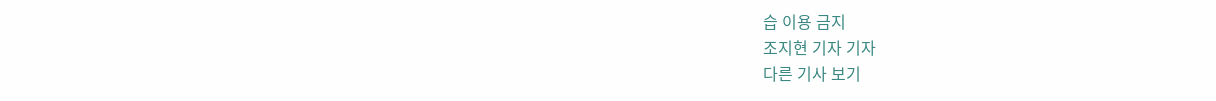습 이용 금지
조지현 기자 기자
다른 기사 보기